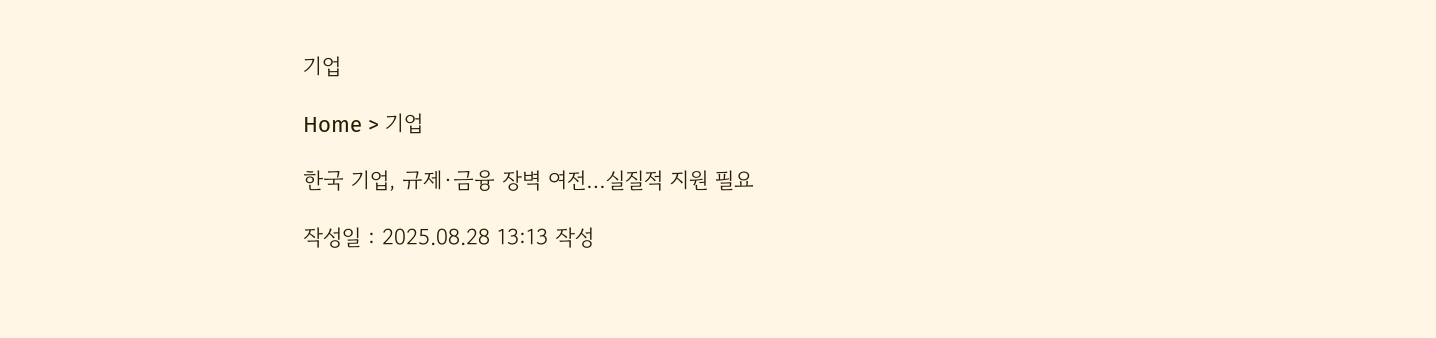기업

Home > 기업

한국 기업, 규제·금융 장벽 여전…실질적 지원 필요

작성일 : 2025.08.28 13:13 작성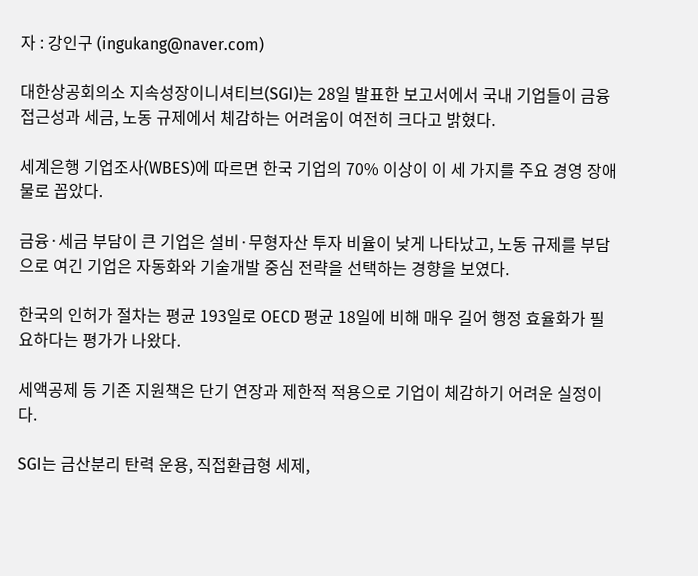자 : 강인구 (ingukang@naver.com)

대한상공회의소 지속성장이니셔티브(SGI)는 28일 발표한 보고서에서 국내 기업들이 금융 접근성과 세금, 노동 규제에서 체감하는 어려움이 여전히 크다고 밝혔다.

세계은행 기업조사(WBES)에 따르면 한국 기업의 70% 이상이 이 세 가지를 주요 경영 장애물로 꼽았다.

금융·세금 부담이 큰 기업은 설비·무형자산 투자 비율이 낮게 나타났고, 노동 규제를 부담으로 여긴 기업은 자동화와 기술개발 중심 전략을 선택하는 경향을 보였다.

한국의 인허가 절차는 평균 193일로 OECD 평균 18일에 비해 매우 길어 행정 효율화가 필요하다는 평가가 나왔다.

세액공제 등 기존 지원책은 단기 연장과 제한적 적용으로 기업이 체감하기 어려운 실정이다.

SGI는 금산분리 탄력 운용, 직접환급형 세제,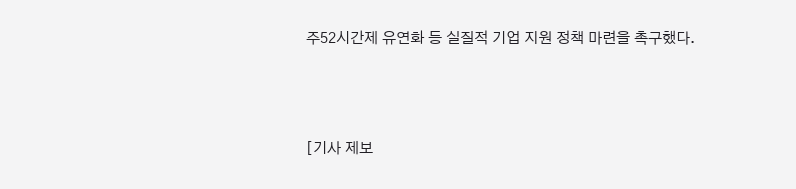주52시간제 유연화 등 실질적 기업 지원 정책 마련을 촉구했다.



[기사 제보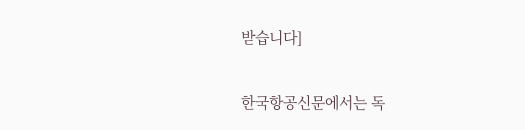받습니다]

한국항공신문에서는 독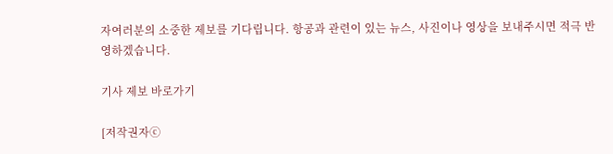자여러분의 소중한 제보를 기다립니다. 항공과 관련이 있는 뉴스, 사진이나 영상을 보내주시면 적극 반영하겠습니다.

기사 제보 바로가기

[저작권자ⓒ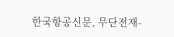한국항공신문, 무단전재-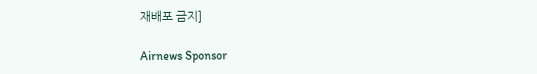재배포 금지]

Airnews Sponsor